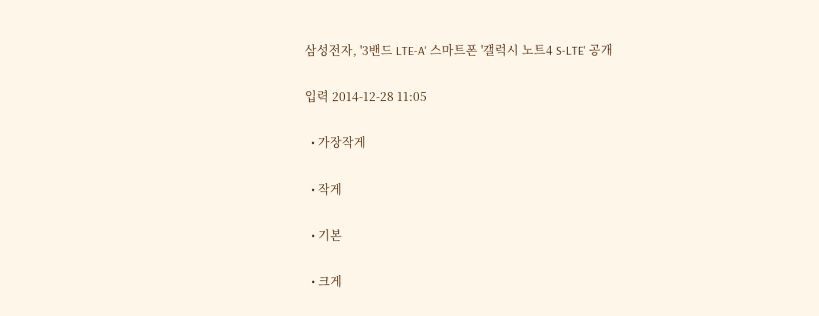삼성전자, '3밴드 LTE-A' 스마트폰 '갤럭시 노트4 S-LTE' 공개

입력 2014-12-28 11:05

  • 가장작게

  • 작게

  • 기본

  • 크게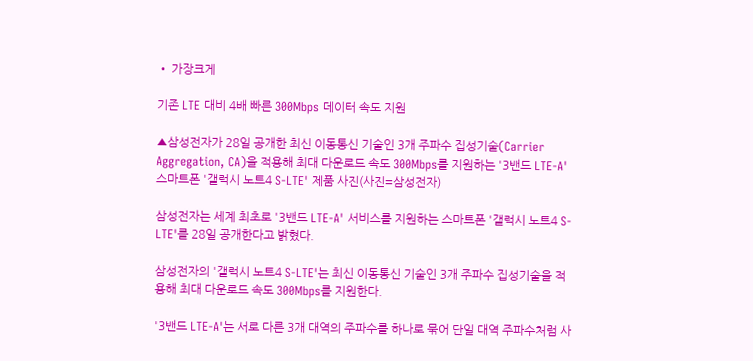• 가장크게

기존 LTE 대비 4배 빠른 300Mbps 데이터 속도 지원

▲삼성전자가 28일 공개한 최신 이동통신 기술인 3개 주파수 집성기술(Carrier Aggregation, CA)을 적용해 최대 다운로드 속도 300Mbps를 지원하는 '3밴드 LTE-A'스마트폰 '갤럭시 노트4 S-LTE' 제품 사진(사진=삼성전자)

삼성전자는 세계 최초로 '3밴드 LTE-A' 서비스를 지원하는 스마트폰 '갤럭시 노트4 S-LTE'를 28일 공개한다고 밝혔다.

삼성전자의 '갤럭시 노트4 S-LTE'는 최신 이동통신 기술인 3개 주파수 집성기술을 적용해 최대 다운로드 속도 300Mbps를 지원한다.

'3밴드 LTE-A'는 서로 다른 3개 대역의 주파수를 하나로 묶어 단일 대역 주파수처럼 사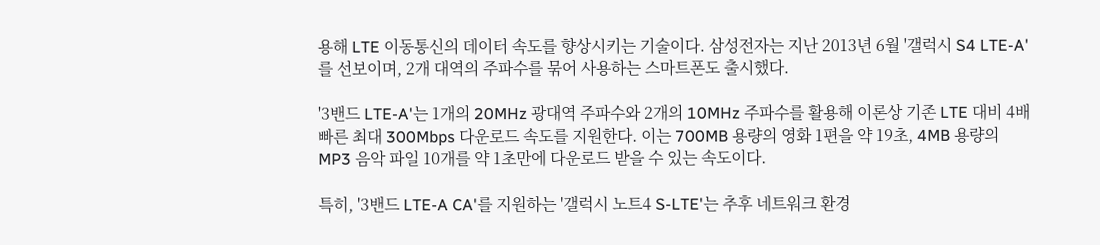용해 LTE 이동통신의 데이터 속도를 향상시키는 기술이다. 삼성전자는 지난 2013년 6월 '갤럭시 S4 LTE-A'를 선보이며, 2개 대역의 주파수를 묶어 사용하는 스마트폰도 출시했다.

'3밴드 LTE-A'는 1개의 20MHz 광대역 주파수와 2개의 10MHz 주파수를 활용해 이론상 기존 LTE 대비 4배 빠른 최대 300Mbps 다운로드 속도를 지원한다. 이는 700MB 용량의 영화 1편을 약 19초, 4MB 용량의 MP3 음악 파일 10개를 약 1초만에 다운로드 받을 수 있는 속도이다.

특히, '3밴드 LTE-A CA'를 지원하는 '갤럭시 노트4 S-LTE'는 추후 네트워크 환경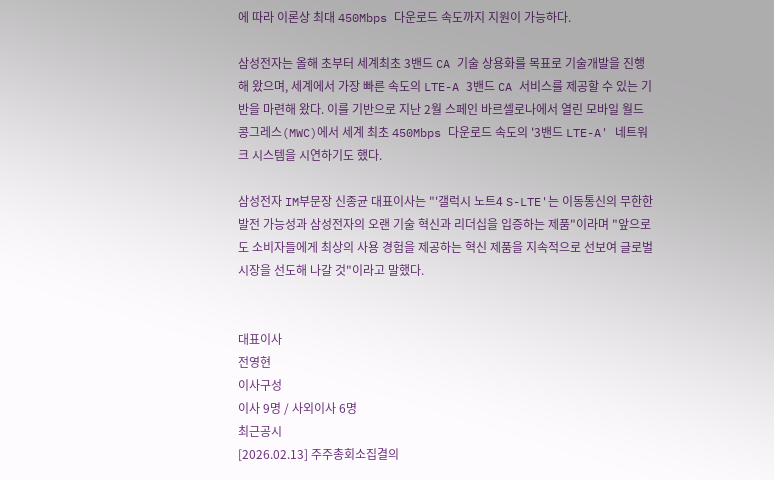에 따라 이론상 최대 450Mbps 다운로드 속도까지 지원이 가능하다.

삼성전자는 올해 초부터 세계최초 3밴드 CA 기술 상용화를 목표로 기술개발을 진행해 왔으며, 세계에서 가장 빠른 속도의 LTE-A 3밴드 CA 서비스를 제공할 수 있는 기반을 마련해 왔다. 이를 기반으로 지난 2월 스페인 바르셀로나에서 열린 모바일 월드 콩그레스(MWC)에서 세계 최초 450Mbps 다운로드 속도의 '3밴드 LTE-A' 네트워크 시스템을 시연하기도 했다.

삼성전자 IM부문장 신종균 대표이사는 "'갤럭시 노트4 S-LTE'는 이동통신의 무한한 발전 가능성과 삼성전자의 오랜 기술 혁신과 리더십을 입증하는 제품"이라며 "앞으로도 소비자들에게 최상의 사용 경험을 제공하는 혁신 제품을 지속적으로 선보여 글로벌 시장을 선도해 나갈 것"이라고 말했다.


대표이사
전영현
이사구성
이사 9명 / 사외이사 6명
최근공시
[2026.02.13] 주주총회소집결의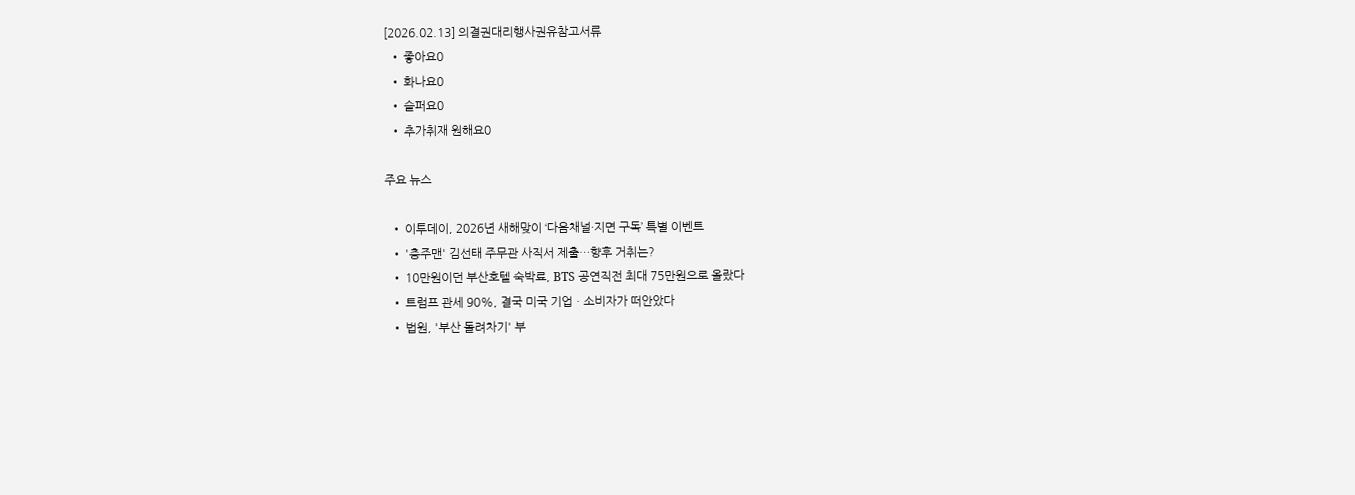[2026.02.13] 의결권대리행사권유참고서류
  • 좋아요0
  • 화나요0
  • 슬퍼요0
  • 추가취재 원해요0

주요 뉴스

  • 이투데이, 2026년 새해맞이 ‘다음채널·지면 구독’ 특별 이벤트
  • '충주맨' 김선태 주무관 사직서 제출…향후 거취는?
  • 10만원이던 부산호텔 숙박료, BTS 공연직전 최대 75만원으로 올랐다
  • 트럼프 관세 90%, 결국 미국 기업ㆍ소비자가 떠안았다
  • 법원, '부산 돌려차기' 부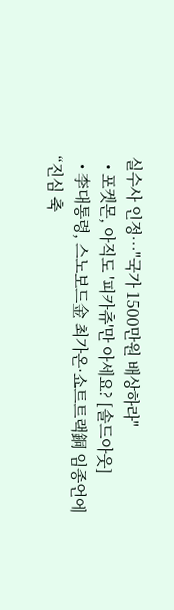실수사 인정…"국가 1500만원 배상하라"
  • 포켓몬, 아직도 '피카츄'만 아세요? [솔드아웃]
  • 李대통령, 스노보드金 최가온·쇼트트랙銅 임종언에 “진심 축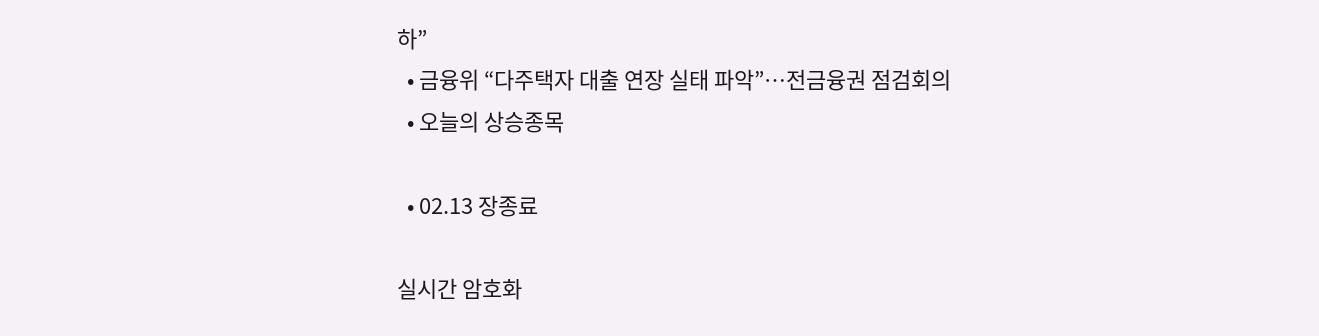하”
  • 금융위 “다주택자 대출 연장 실태 파악”⋯전금융권 점검회의
  • 오늘의 상승종목

  • 02.13 장종료

실시간 암호화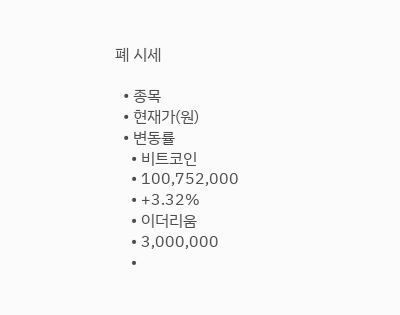폐 시세

  • 종목
  • 현재가(원)
  • 변동률
    • 비트코인
    • 100,752,000
    • +3.32%
    • 이더리움
    • 3,000,000
    •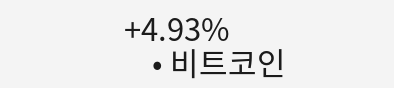+4.93%
    • 비트코인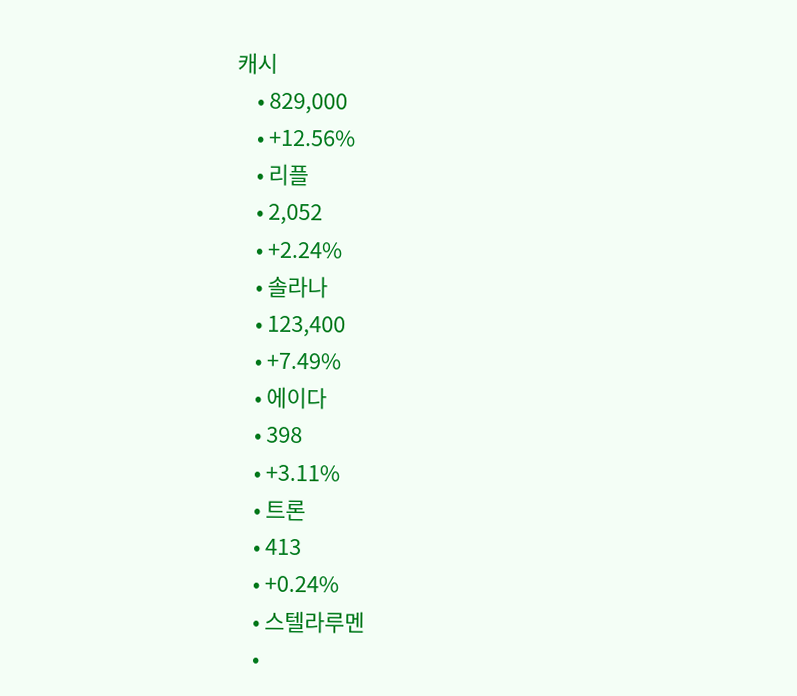캐시
    • 829,000
    • +12.56%
    • 리플
    • 2,052
    • +2.24%
    • 솔라나
    • 123,400
    • +7.49%
    • 에이다
    • 398
    • +3.11%
    • 트론
    • 413
    • +0.24%
    • 스텔라루멘
    •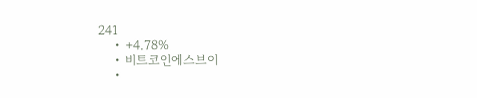241
    • +4.78%
    • 비트코인에스브이
    •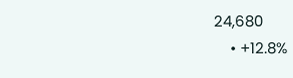24,680
    • +12.8%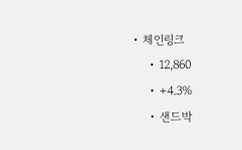• 체인링크
    • 12,860
    • +4.3%
    • 샌드박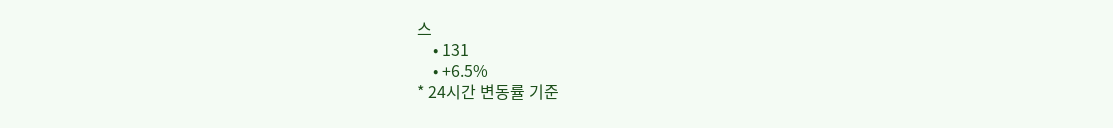스
    • 131
    • +6.5%
* 24시간 변동률 기준